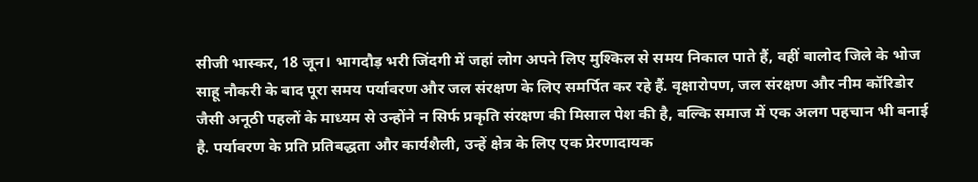सीजी भास्कर, 18 जून। भागदौड़ भरी जिंदगी में जहां लोग अपने लिए मुश्किल से समय निकाल पाते हैं, वहीं बालोद जिले के भोज साहू नौकरी के बाद पूरा समय पर्यावरण और जल संरक्षण के लिए समर्पित कर रहे हैं. वृक्षारोपण, जल संरक्षण और नीम कॉरिडोर जैसी अनूठी पहलों के माध्यम से उन्होंने न सिर्फ प्रकृति संरक्षण की मिसाल पेश की है, बल्कि समाज में एक अलग पहचान भी बनाई है. पर्यावरण के प्रति प्रतिबद्धता और कार्यशैली, उन्हें क्षेत्र के लिए एक प्रेरणादायक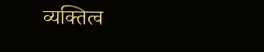व्यक्तित्व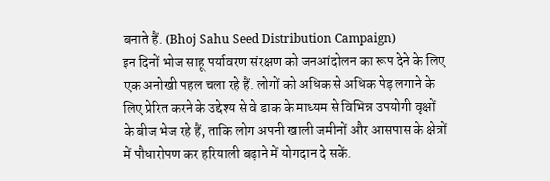बनाते हैं. (Bhoj Sahu Seed Distribution Campaign)
इन दिनों भोज साहू पर्यावरण संरक्षण को जनआंदोलन का रूप देने के लिए एक अनोखी पहल चला रहे हैं. लोगों को अधिक से अधिक पेड़ लगाने के लिए प्रेरित करने के उद्देश्य से वे डाक के माध्यम से विभिन्न उपयोगी वृक्षों के बीज भेज रहे हैं, ताकि लोग अपनी खाली जमीनों और आसपास के क्षेत्रों में पौधारोपण कर हरियाली बढ़ाने में योगदान दे सकें.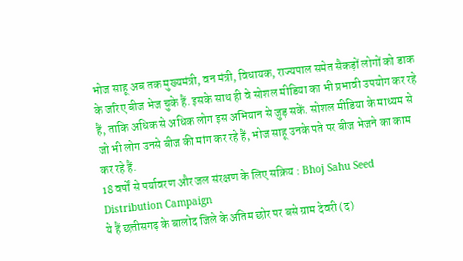भोज साहू अब तक मुख्यमंत्री, वन मंत्री, विधायक, राज्यपाल समेत सैकड़ों लोगों को डाक के जरिए बीज भेज चुके हैं. इसके साथ ही वे सोशल मीडिया का भी प्रभावी उपयोग कर रहे हैं, ताकि अधिक से अधिक लोग इस अभियान से जुड़ सकें. सोशल मीडिया के माध्यम से जो भी लोग उनसे बीज की मांग कर रहे हैं, भोज साहू उनके पते पर बीज भेजने का काम कर रहे हैं.
18 वर्षों से पर्यावरण और जल संरक्षण के लिए सक्रिय : Bhoj Sahu Seed Distribution Campaign
ये हैं छत्तीसगढ़ के बालोद जिले के अंतिम छोर पर बसे ग्राम देवरी (द)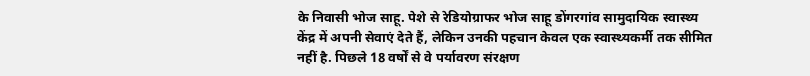के निवासी भोज साहू. पेशे से रेडियोग्राफर भोज साहू डोंगरगांव सामुदायिक स्वास्थ्य केंद्र में अपनी सेवाएं देते हैं, लेकिन उनकी पहचान केवल एक स्वास्थ्यकर्मी तक सीमित नहीं है. पिछले 18 वर्षों से वे पर्यावरण संरक्षण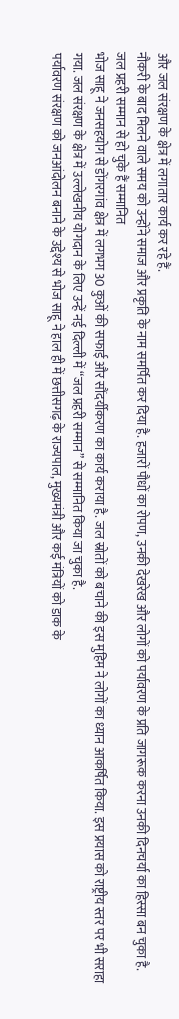और जल संरक्षण के क्षेत्र में लगातार कार्य कर रहे हैं.
नौकरी के बाद मिलने वाले समय को उन्होंने समाज और प्रकृति के नाम समर्पित कर दिया है. हजारों पौधों का रोपण, उनकी देखरेख और लोगों को पर्यावरण के प्रति जागरूक करना उनकी दिनचर्या का हिस्सा बन चुका है.
जल प्रहरी सम्मान से हो चुके हैं सम्मानित
भोज साहू ने जनसहयोग से डोंगरगांव क्षेत्र में लगभग 30 कुओं की सफाई और सौंदर्यीकरण का कार्य कराया है. जल स्रोतों को बचाने की इस मुहिम ने लोगों का ध्यान आकर्षित किया. इस प्रयास को राष्ट्रीय स्तर पर भी सराहा गया. जल संरक्षण के क्षेत्र में उल्लेखनीय योगदान के लिए उन्हें नई दिल्ली में “जल प्रहरी सम्मान” से सम्मानित किया जा चुका है.
पर्यावरण संरक्षण को जनआंदोलन बनाने के उद्देश्य से भोज साहू ने हाल ही में छत्तीसगढ़ के राज्यपाल, मुख्यमंत्री और कई मंत्रियों को डाक के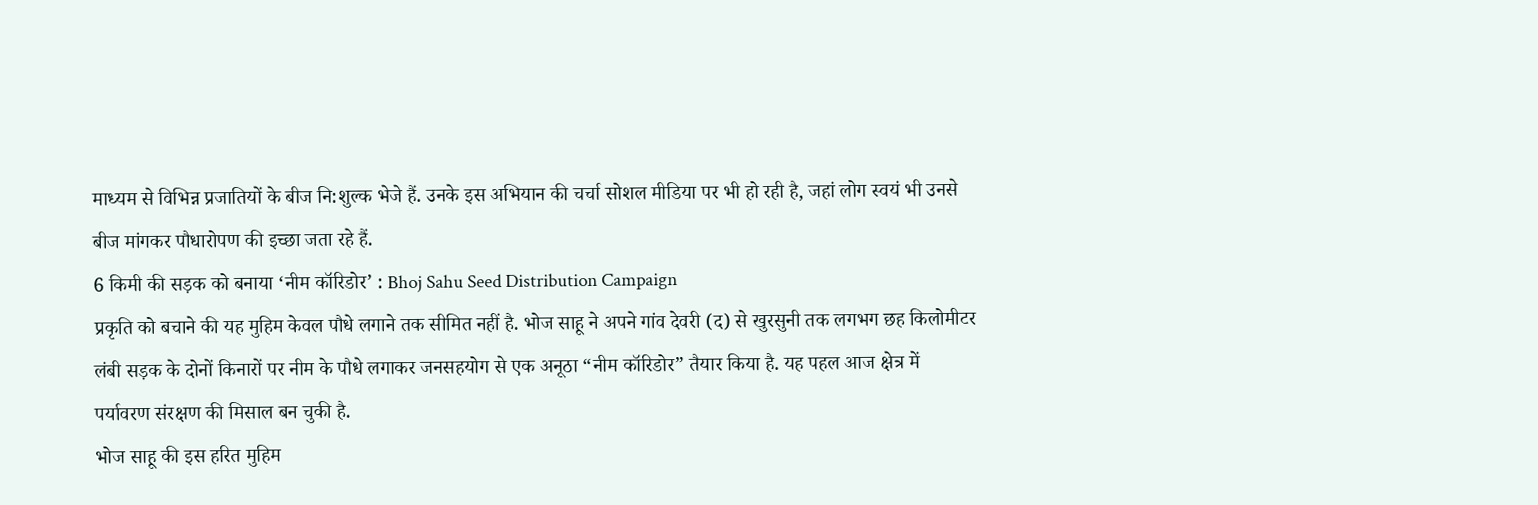माध्यम से विभिन्न प्रजातियों के बीज नि:शुल्क भेजे हैं. उनके इस अभियान की चर्चा सोशल मीडिया पर भी हो रही है, जहां लोग स्वयं भी उनसे बीज मांगकर पौधारोपण की इच्छा जता रहे हैं.
6 किमी की सड़क को बनाया ‘नीम कॉरिडोर’ : Bhoj Sahu Seed Distribution Campaign
प्रकृति को बचाने की यह मुहिम केवल पौधे लगाने तक सीमित नहीं है. भोज साहू ने अपने गांव देवरी (द) से खुरसुनी तक लगभग छह किलोमीटर लंबी सड़क के दोनों किनारों पर नीम के पौधे लगाकर जनसहयोग से एक अनूठा “नीम कॉरिडोर” तैयार किया है. यह पहल आज क्षेत्र में पर्यावरण संरक्षण की मिसाल बन चुकी है.
भोज साहू की इस हरित मुहिम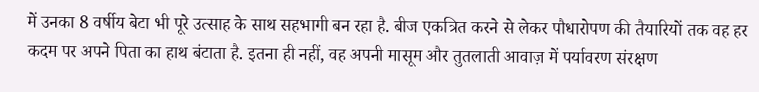में उनका 8 वर्षीय बेटा भी पूरे उत्साह के साथ सहभागी बन रहा है. बीज एकत्रित करने से लेकर पौधारोपण की तैयारियों तक वह हर कदम पर अपने पिता का हाथ बंटाता है. इतना ही नहीं, वह अपनी मासूम और तुतलाती आवाज़ में पर्यावरण संरक्षण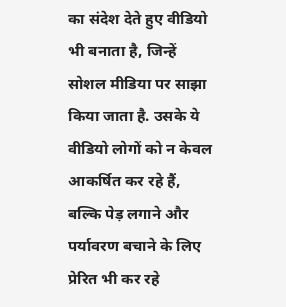का संदेश देते हुए वीडियो भी बनाता है, जिन्हें सोशल मीडिया पर साझा किया जाता है. उसके ये वीडियो लोगों को न केवल आकर्षित कर रहे हैं, बल्कि पेड़ लगाने और पर्यावरण बचाने के लिए प्रेरित भी कर रहे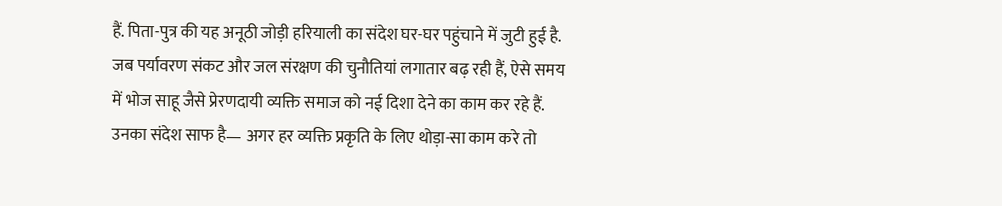हैं. पिता-पुत्र की यह अनूठी जोड़ी हरियाली का संदेश घर-घर पहुंचाने में जुटी हुई है.
जब पर्यावरण संकट और जल संरक्षण की चुनौतियां लगातार बढ़ रही हैं, ऐसे समय में भोज साहू जैसे प्रेरणदायी व्यक्ति समाज को नई दिशा देने का काम कर रहे हैं. उनका संदेश साफ है— अगर हर व्यक्ति प्रकृति के लिए थोड़ा-सा काम करे तो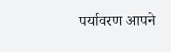पर्यावरण आपने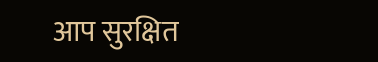आप सुरक्षित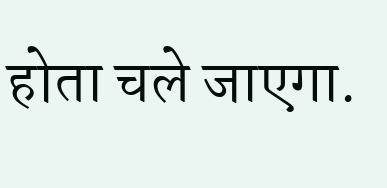होता चले जाएगा.